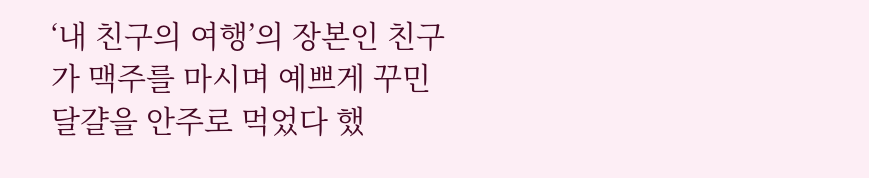‘내 친구의 여행’의 장본인 친구가 맥주를 마시며 예쁘게 꾸민 달걀을 안주로 먹었다 했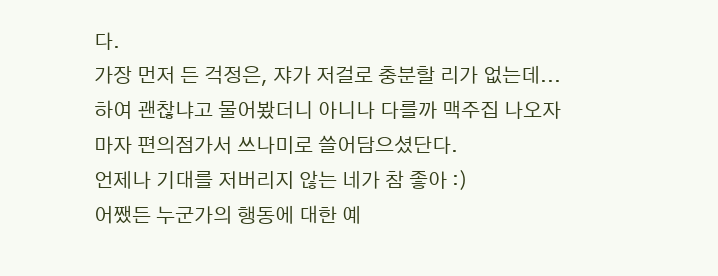다.
가장 먼저 든 걱정은, 쟈가 저걸로 충분할 리가 없는데...
하여 괜찮냐고 물어봤더니 아니나 다를까 맥주집 나오자마자 편의점가서 쓰나미로 쓸어담으셨단다.
언제나 기대를 저버리지 않는 네가 참 좋아 :)
어쨌든 누군가의 행동에 대한 예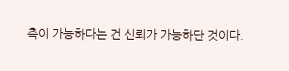측이 가능하다는 건 신뢰가 가능하단 것이다.